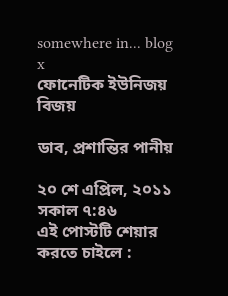somewhere in... blog
x
ফোনেটিক ইউনিজয় বিজয়

ডাব, প্রশান্তির পানীয়

২০ শে এপ্রিল, ২০১১ সকাল ৭:৪৬
এই পোস্টটি শেয়ার করতে চাইলে :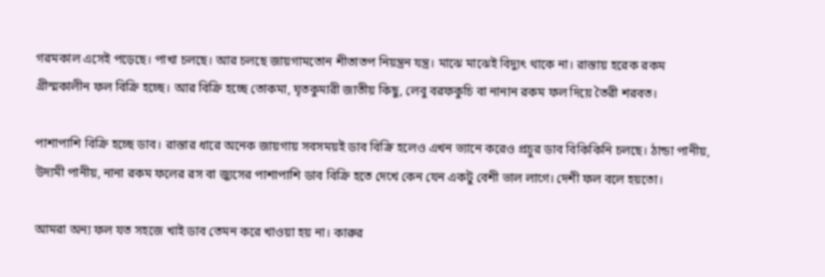গরমকাল এসেই পড়েছে। পাখা চলছে। আর চলছে জায়গামতোন শীতাতপ নিয়ন্ত্রন যন্ত্র। মাঝে মাঝেই বিদ্যুৎ থাকে না। রাস্তায় হরেক রকম গ্রীস্মকালীন ফল বিক্রি হচ্ছে। আর বিক্রি হচ্ছে তোকমা, ঘৃতকুমারী জাতীয় কিছু, লেবু বরফকুচি বা নানান রকম ফল দিয়ে তৈরী শরবত।

পাশাপাশি বিক্রি হচ্ছে ডাব। রাস্তার ধারে অনেক জায়গায় সবসময়ই ডাব বিক্রি হলেও এখন ভ্যানে করেও প্রচুর ডাব বিকিকিনি চলছে। ঠান্ডা পানীয়, উদ্যমী পানীয়, নানা রকম ফলের রস বা জ্যুসের পাশাপাশি ডাব বিক্রি হতে দেখে কেন যেন একটু বেশী ভাল লাগে। দেশী ফল বলে হয়তো।

আমরা অন্য ফল যত সহজে খাই ডাব তেমন করে খাওয়া হয় না। কারুর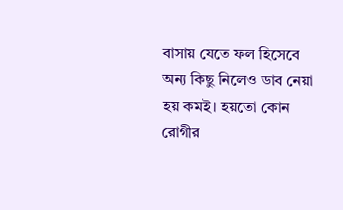বাসায় যেতে ফল হিসেবে অন্য কিছু নিলেও ডাব নেয়া হয় কমই। হয়তো কোন রোগীর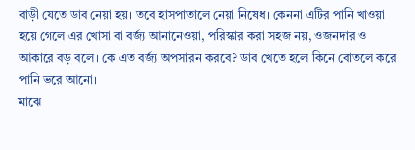বাড়ী যেতে ডাব নেয়া হয়। তবে হাসপাতালে নেয়া নিষেধ। কেননা এটির পানি খাওয়া হয়ে গেলে এর খোসা বা বর্জ্য আনানেওয়া, পরিস্কার করা সহজ নয়, ওজনদার ও আকারে বড় বলে। কে এত বর্জ্য অপসারন করবে? ডাব খেতে হলে কিনে বোতলে করে পানি ভরে আনো।
মাঝে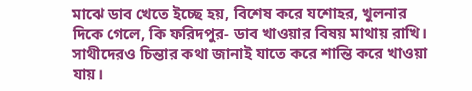মাঝে ডাব খেতে ইচ্ছে হয়, বিশেষ করে যশোহর, খুলনার দিকে গেলে, কি ফরিদপুর- ডাব খাওয়ার বিষয় মাথায় রাখি। সাথীদেরও চিন্তার কথা জানাই যাতে করে শান্তি করে খাওয়া যায়।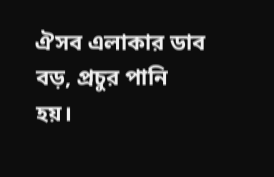ঐসব এলাকার ডাব বড়, প্রচুর পানি হয়।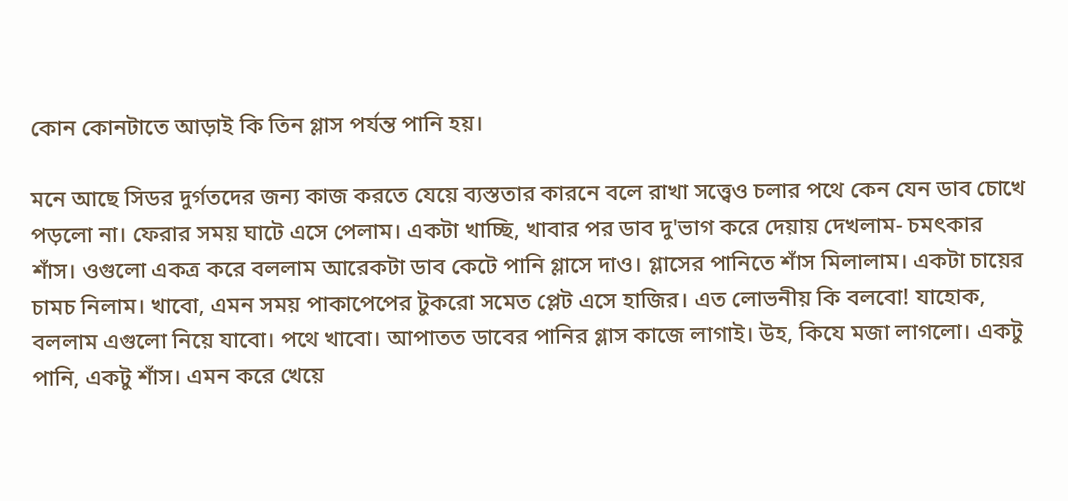কোন কোনটাতে আড়াই কি তিন গ্লাস পর্যন্ত পানি হয়।

মনে আছে সিডর দুর্গতদের জন্য কাজ করতে যেয়ে ব্যস্ততার কারনে বলে রাখা সত্ত্বেও চলার পথে কেন যেন ডাব চোখে পড়লো না। ফেরার সময় ঘাটে এসে পেলাম। একটা খাচ্ছি, খাবার পর ডাব দু'ভাগ করে দেয়ায় দেখলাম- চমৎকার শাঁস। ওগুলো একত্র করে বললাম আরেকটা ডাব কেটে পানি গ্লাসে দাও। গ্লাসের পানিতে শাঁস মিলালাম। একটা চায়ের চামচ নিলাম। খাবো, এমন সময় পাকাপেপের টুকরো সমেত প্লেট এসে হাজির। এত লোভনীয় কি বলবো! যাহোক, বললাম এগুলো নিয়ে যাবো। পথে খাবো। আপাতত ডাবের পানির গ্লাস কাজে লাগাই। উহ, কিযে মজা লাগলো। একটু পানি, একটু শাঁস। এমন করে খেয়ে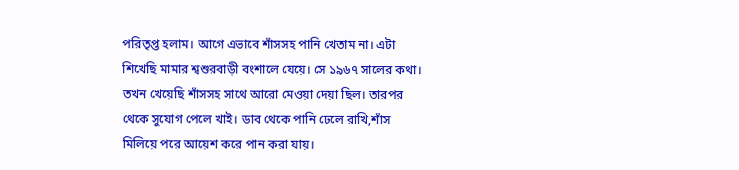পরিতৃপ্ত হলাম। আগে এভাবে শাঁসসহ পানি খেতাম না। এটা শিখেছি মামার শ্বশুরবাড়ী বংশালে যেয়ে। সে ১৯৬৭ সালের কথা। তখন খেয়েছি শাঁসসহ সাথে আরো মেওয়া দেয়া ছিল। তারপর থেকে সুযোগ পেলে খাই। ডাব থেকে পানি ঢেলে রাখি,শাঁস মিলিয়ে পরে আয়েশ করে পান করা যায়।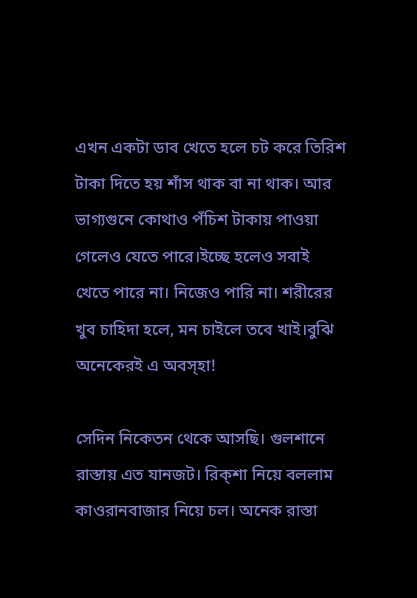এখন একটা ডাব খেতে হলে চট করে তিরিশ টাকা দিতে হয় শাঁস থাক বা না থাক। আর ভাগ্যগুনে কোথাও পঁচিশ টাকায় পাওয়া গেলেও যেতে পারে।ইচ্ছে হলেও সবাই খেতে পারে না। নিজেও পারি না। শরীরের খুব চাহিদা হলে, মন চাইলে তবে খাই।বুঝি অনেকেরই এ অবস্হা!

সেদিন নিকেতন থেকে আসছি। গুলশানে রাস্তায় এত যানজট। রিক্শা নিয়ে বললাম কাওরানবাজার নিয়ে চল। অনেক রাস্তা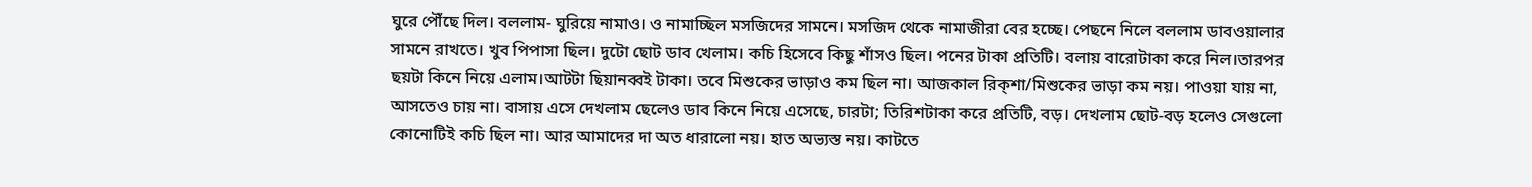ঘুরে পৌঁছে দিল। বললাম- ঘুরিয়ে নামাও। ও নামাচ্ছিল মসজিদের সামনে। মসজিদ থেকে নামাজীরা বের হচ্ছে। পেছনে নিলে বললাম ডাবওয়ালার সামনে রাখতে। খুব পিপাসা ছিল। দুটো ছোট ডাব খেলাম। কচি হিসেবে কিছু শাঁসও ছিল। পনের টাকা প্রতিটি। বলায় বারোটাকা করে নিল।তারপর ছয়টা কিনে নিয়ে এলাম।আটটা ছিয়ানব্বই টাকা। তবে মিশুকের ভাড়াও কম ছিল না। আজকাল রিক্শা/মিশুকের ভাড়া কম নয়। পাওয়া যায় না, আসতেও চায় না। বাসায় এসে দেখলাম ছেলেও ডাব কিনে নিয়ে এসেছে, চারটা; তিরিশটাকা করে প্রতিটি, বড়। দেখলাম ছোট-বড় হলেও সেগুলো কোনোটিই কচি ছিল না। আর আমাদের দা অত ধারালো নয়। হাত অভ্যস্ত নয়। কাটতে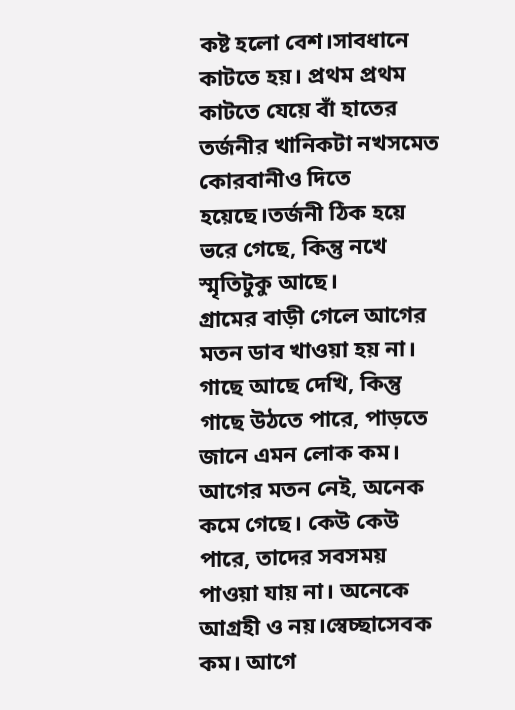কষ্ট হলো বেশ।সাবধানে কাটতে হয়। প্রথম প্রথম কাটতে যেয়ে বাঁ হাতের তর্জনীর খানিকটা নখসমেত কোরবানীও দিতে হয়েছে।তর্জনী ঠিক হয়ে ভরে গেছে, কিন্তু নখে স্মৃতিটুকু আছে।
গ্রামের বাড়ী গেলে আগের মতন ডাব খাওয়া হয় না। গাছে আছে দেখি, কিন্তু গাছে উঠতে পারে, পাড়তে জানে এমন লোক কম। আগের মতন নেই, অনেক কমে গেছে। কেউ কেউ পারে, তাদের সবসময় পাওয়া যায় না। অনেকে আগ্রহী ও নয়।স্বেচ্ছাসেবক কম। আগে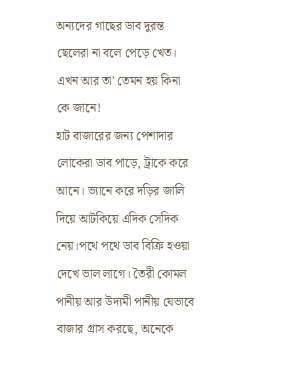অন্যদের গাছের ডাব দুরন্ত ছেলেরা না বলে পেড়ে খেত। এখন আর তা' তেমন হয় কিনা কে জানে!
হাট বাজারের জন্য পেশাদার লোকেরা ডাব পাড়ে, ট্রাকে করে আনে। ভ্যানে করে দড়ির জালি দিয়ে আটকিয়ে এদিক সেদিক নেয়।পথে পথে ডাব বিক্রি হওয়া দেখে ভাল লাগে। তৈরী কোমল পানীয় আর উদ্যমী পানীয় যেভাবে বাজার গ্রাস করছে, অনেকে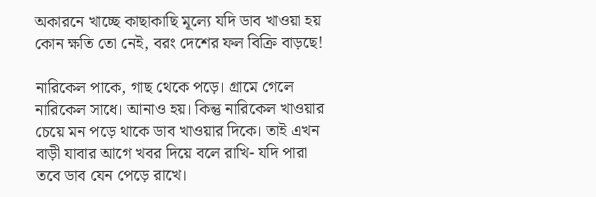অকারনে খাচ্ছে কাছাকাছি মূল্যে যদি ডাব খাওয়া হয় কোন ক্ষতি তো নেই, বরং দেশের ফল বিক্রি বাড়ছে!

নারিকেল পাকে, গাছ থেকে পড়ে। গ্রামে গেলে নারিকেল সাধে। আনাও হয়। কিন্তু নারিকেল খাওয়ার চেয়ে মন পড়ে থাকে ডাব খাওয়ার দিকে। তাই এখন বাড়ী যাবার আগে খবর দিয়ে বলে রাখি- যদি পারা তবে ডাব যেন পেড়ে রাখে।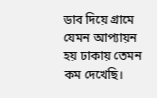ডাব দিয়ে গ্রামে যেমন আপ্যায়ন হয় ঢাকায় তেমন কম দেখেছি।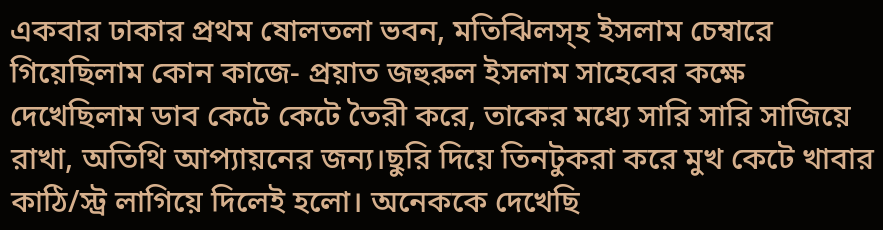একবার ঢাকার প্রথম ষোলতলা ভবন, মতিঝিলস্হ ইসলাম চেম্বারে গিয়েছিলাম কোন কাজে- প্রয়াত জহুরুল ইসলাম সাহেবের কক্ষে দেখেছিলাম ডাব কেটে কেটে তৈরী করে, তাকের মধ্যে সারি সারি সাজিয়ে রাখা, অতিথি আপ্যায়নের জন্য।ছুরি দিয়ে তিনটুকরা করে মুখ কেটে খাবার কাঠি/স্ট্র লাগিয়ে দিলেই হলো। অনেককে দেখেছি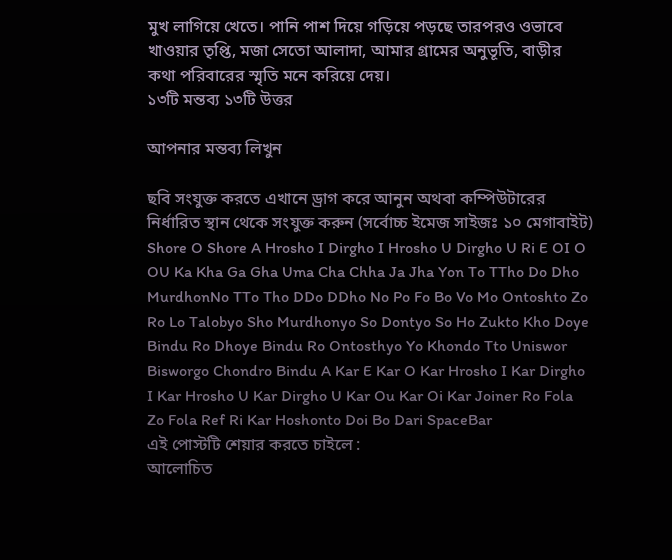মুখ লাগিয়ে খেতে। পানি পাশ দিয়ে গড়িয়ে পড়ছে তারপরও ওভাবে খাওয়ার তৃপ্তি, মজা সেতো আলাদা, আমার গ্রামের অনুভূতি, বাড়ীর কথা পরিবারের স্মৃতি মনে করিয়ে দেয়।
১৩টি মন্তব্য ১৩টি উত্তর

আপনার মন্তব্য লিখুন

ছবি সংযুক্ত করতে এখানে ড্রাগ করে আনুন অথবা কম্পিউটারের নির্ধারিত স্থান থেকে সংযুক্ত করুন (সর্বোচ্চ ইমেজ সাইজঃ ১০ মেগাবাইট)
Shore O Shore A Hrosho I Dirgho I Hrosho U Dirgho U Ri E OI O OU Ka Kha Ga Gha Uma Cha Chha Ja Jha Yon To TTho Do Dho MurdhonNo TTo Tho DDo DDho No Po Fo Bo Vo Mo Ontoshto Zo Ro Lo Talobyo Sho Murdhonyo So Dontyo So Ho Zukto Kho Doye Bindu Ro Dhoye Bindu Ro Ontosthyo Yo Khondo Tto Uniswor Bisworgo Chondro Bindu A Kar E Kar O Kar Hrosho I Kar Dirgho I Kar Hrosho U Kar Dirgho U Kar Ou Kar Oi Kar Joiner Ro Fola Zo Fola Ref Ri Kar Hoshonto Doi Bo Dari SpaceBar
এই পোস্টটি শেয়ার করতে চাইলে :
আলোচিত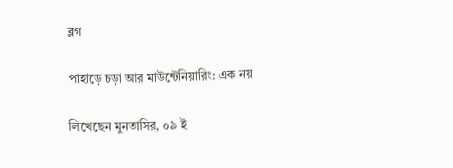ব্লগ

পাহাড়ে চড়া আর মাউন্টেনিয়ারিং: এক নয়

লিখেছেন মুনতাসির, ০৯ ই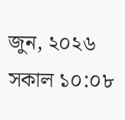জুন, ২০২৬ সকাল ১০:০৮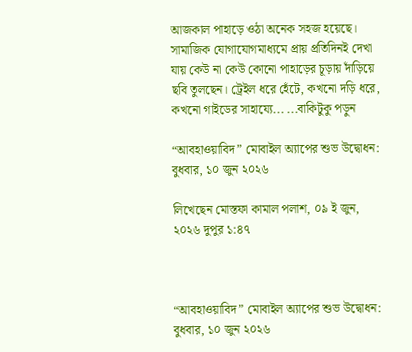আজকাল পাহাড়ে ওঠা অনেক সহজ হয়েছে। সামাজিক যোগাযোগমাধ্যমে প্রায় প্রতিদিনই দেখা যায় কেউ না কেউ কোনো পাহাড়ের চূড়ায় দাঁড়িয়ে ছবি তুলছেন। ট্রেইল ধরে হেঁটে, কখনো দড়ি ধরে, কখনো গাইডের সাহায্যে... ...বাকিটুকু পড়ুন

“আবহাওয়াবিদ” মোবাইল অ্যাপের শুভ উদ্বোধন: বুধবার, ১০ জুন ২০২৬

লিখেছেন মোস্তফা কামাল পলাশ, ০৯ ই জুন, ২০২৬ দুপুর ১:৪৭



“আবহাওয়াবিদ” মোবাইল অ্যাপের শুভ উদ্বোধন: বুধবার, ১০ জুন ২০২৬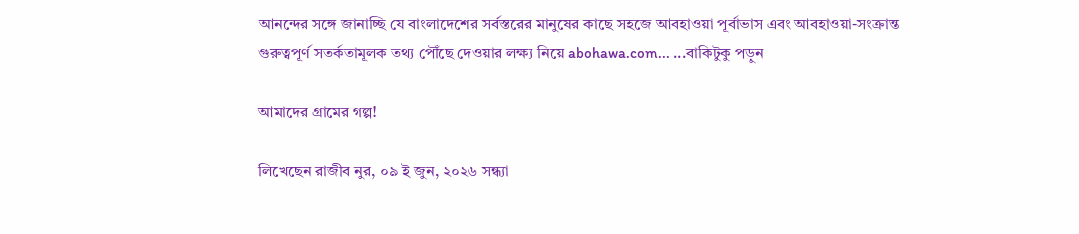আনন্দের সঙ্গে জানাচ্ছি যে বাংলাদেশের সর্বস্তরের মানুষের কাছে সহজে আবহাওয়া পূর্বাভাস এবং আবহাওয়া-সংক্রান্ত গুরুত্বপূর্ণ সতর্কতামূলক তথ্য পৌঁছে দেওয়ার লক্ষ্য নিয়ে abohawa.com... ...বাকিটুকু পড়ুন

আমাদের গ্রামের গল্প!

লিখেছেন রাজীব নুর, ০৯ ই জুন, ২০২৬ সন্ধ্যা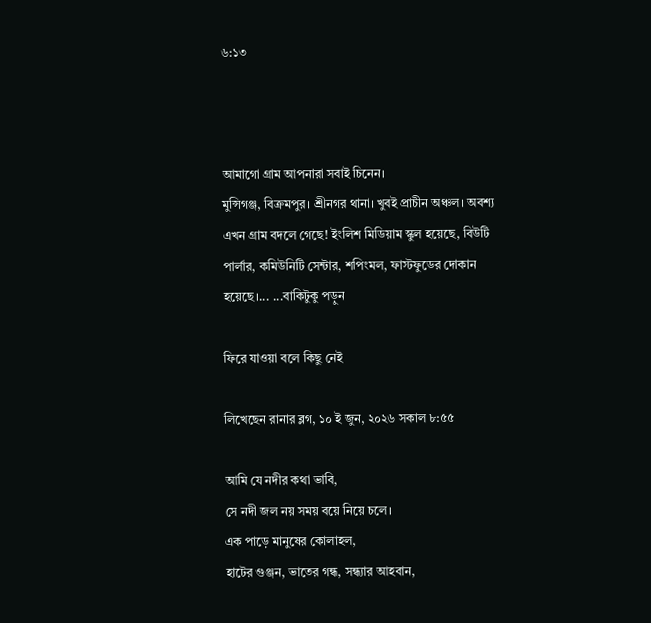৬:১৩



আমাগো গ্রাম আপনারা সবাই চিনেন।
মুন্সিগঞ্জ, বিক্রমপুর। শ্রীনগর থানা। খুবই প্রাচীন অঞ্চল। অবশ্য এখন গ্রাম বদলে গেছে! ইংলিশ মিডিয়াম স্কুল হয়েছে, বিউটি পার্লার, কমিউনিটি সেন্টার, শপিংমল, ফাস্টফুডের দোকান হয়েছে।... ...বাকিটুকু পড়ুন

ফিরে যাওয়া বলে কিছু নেই

লিখেছেন রানার ব্লগ, ১০ ই জুন, ২০২৬ সকাল ৮:৫৫

আমি যে নদীর কথা ভাবি,
সে নদী জল নয় সময় বয়ে নিয়ে চলে।
এক পাড়ে মানুষের কোলাহল,
হাটের গুঞ্জন, ভাতের গন্ধ, সন্ধ্যার আহবান,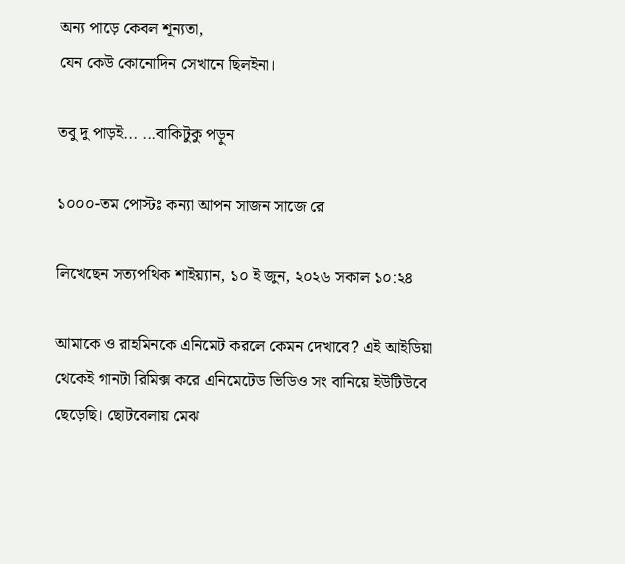অন্য পাড়ে কেবল শূন্যতা,
যেন কেউ কোনোদিন সেখানে ছিলইনা।

তবু দু পাড়ই... ...বাকিটুকু পড়ুন

১০০০-তম পোস্টঃ কন্যা আপন সাজন সাজে রে

লিখেছেন সত্যপথিক শাইয়্যান, ১০ ই জুন, ২০২৬ সকাল ১০:২৪

আমাকে ও রাহমিনকে এনিমেট করলে কেমন দেখাবে? এই আইডিয়া থেকেই গানটা রিমিক্স করে এনিমেটেড ভিডিও সং বানিয়ে ইউটিউবে ছেড়েছি। ছোটবেলায় মেঝ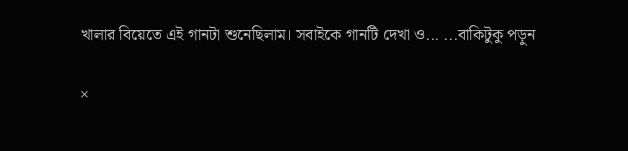খালার বিয়েতে এই গানটা শুনেছিলাম। সবাইকে গানটি দেখা ও... ...বাকিটুকু পড়ুন

×